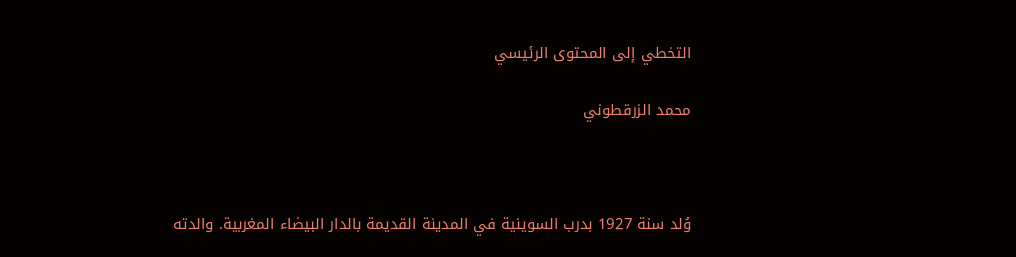التخطي إلى المحتوى الرئيسي

محمد الزرقطوني



وُلد سنة 1927 بدرب السوينية في المدينة القديمة بالدار البيضاء المغربية. والدته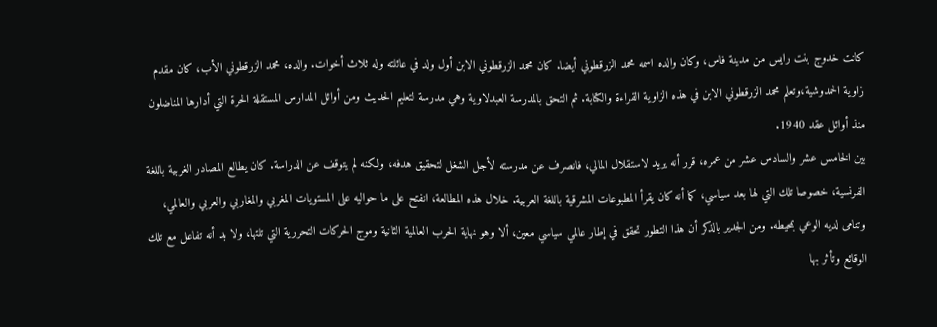كانت خدوج بنت رايس من مدينة فاس، وكان والده اسمه محمد الزرقطوني أيضا. كان محمد الزرقطوني الابن أول ولد في عائلته وله ثلاث أخوات. والده، محمد الزرقطوني الأب، كان مقدم زاوية الحمدوشية،وتعلم محمد الزرقطوني الابن في هذه الزاوية القراءة والكتابة. ثم التحق بالمدرسة العبدلاوية وهي مدرسة لتعليم الحديث ومن أوائل المدارس المستقلة الحرة التي أدارها المناضلون منذ أوائل عقد 1940.
بين الخامس عشر والسادس عشر من عمره، قرر أنه يريد لاستقلال المالي، فانصرف عن مدرسته لأجل الشغل لتحقيق هدفه، ولكنه لم يتوقف عن الدراسة. كان يطالع المصادر الغربية باللغة الفرنسية، خصوصا تلك التي لها بعد سياسي، كما أنه كان يقرأ المطبوعات المشرقية باللغة العربية. خلال هذه المطالعة، انفتح على ما حواليه على المستويات المغربي والمغاربي والعربي والعالمي، وتنامى لديه الوعي بمحيطه. ومن الجدير بالذكر أن هذا التطور تحقق في إطار عالمي سياسي معين، ألا وهو نهاية الحرب العالمية الثانية وموج الحركات التحررية التي تلتها، ولا بد أنه تفاعل مع تلك الوقائع وتأثر بها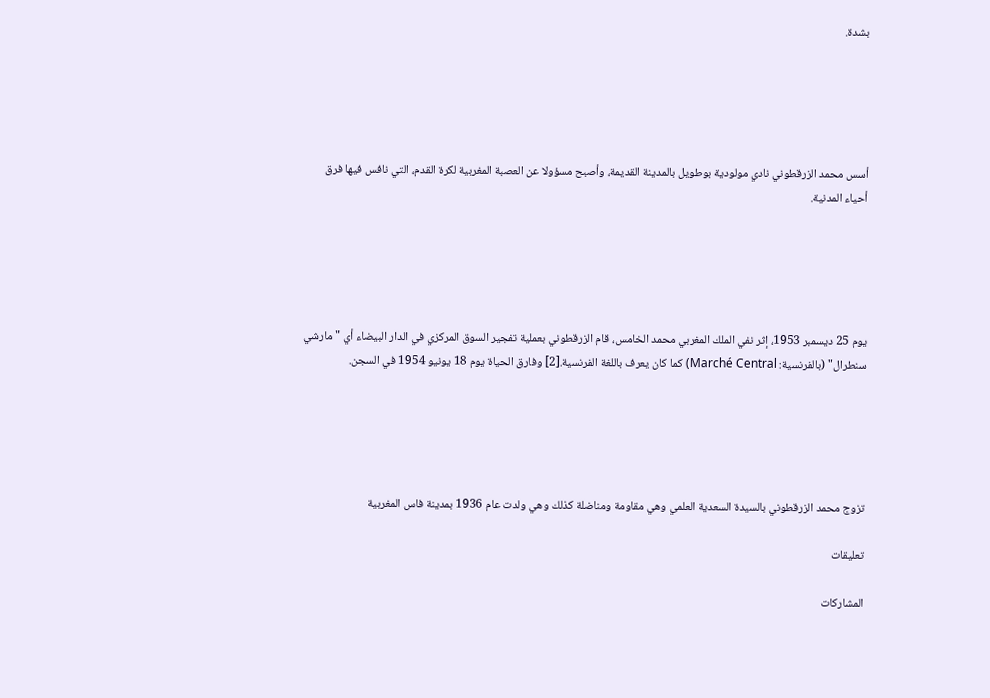بشدة.





أسس محمد الزرقطوني نادي مولودية بوطويل بالمدينة القديمة، وأصبح مسؤولا عن العصبة المغربية لكرة القدم، التي نافس فيها فرق أحياء المدنية.





يوم 25 ديسمبر 1953، إثر نفي الملك المغربي محمد الخامس، قام الزرقطوني بعملية تفجير السوق المركزي في الدار البيضاء أي "مارشي سنطرال" (بالفرنسية: Marché Central) كما كان يعرف باللغة الفرنسية.[2] وفارق الحياة يوم 18 يونيو 1954 في السجن.





تزوج محمد الزرقطوني بالسيدة السعدية العلمي وهي مقاومة ومناضلة كذلك وهي ولدت عام 1936 بمدينة فاس المغربية

تعليقات

المشاركات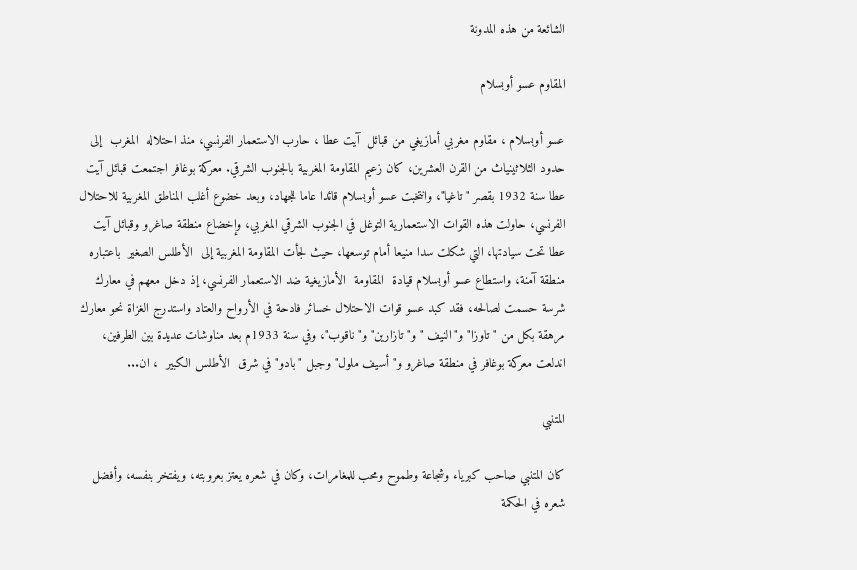الشائعة من هذه المدونة

المقاوم عسو أوبسلام

عسو أوبسلام ، مقاوم مغربي أمازيغي من قبائل  آيت عطا ، حارب الاستعمار الفرنسي، منذ احتلاله  المغرب  إلى حدود الثلاثينياث من القرن العشرين، كان زعيم المقاومة المغربية بالجنوب الشرقي. معركة بوغافر اجتمعت قبائل آيت عطا سنة 1932 بقصر "تاغيا"، وانتخبت عسو أوبسلام قائدا عاما للجهاد، وبعد خضوع أغلب المناطق المغربية للاحتلال الفرنسي، حاولت هذه القوات الاستعمارية التوغل في الجنوب الشرقي المغربي، وإخضاع منطقة صاغرو وقبائل آيت عطا تحت سيادتها، التي شكلت سدا منيعا أمام توسعها، حيث لجأت المقاومة المغربية إلى  الأطلس الصغير  باعتباره منطقة آمنة، واستطاع عسو أوبسلام قيادة  المقاومة  الأمازيغية ضد الاستعمار الفرنسي، إذ دخل معهم في معارك شرسة حسمت لصالحه، فقد كبد عسو قوات الاحتلال خسائر فادحة في الأرواح والعتاد واستدرج الغزاة نحو معارك مرهقة بكل من "تاوزا" و"النيف " و"تازارين" و" ناقوب"، وفي سنة 1933م بعد مناوشات عديدة بين الطرفين، اندلعت معركة بوغافر في منطقة صاغرو و"أسيف ملول" وجبل "بادو" في شرق  الأطلس الكبير  ، ان...

المتنبي

كان المتنبي صاحب كبرياء وشجاعة وطموح ومحب للمغامرات، وكان في شعره يعتز بعروبته، ويفتخر بنفسه، وأفضل شعره في الحكمة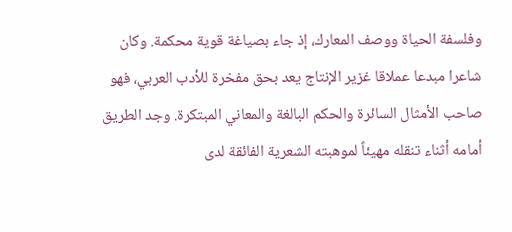وفلسفة الحياة ووصف المعارك، إذ جاء بصياغة قوية محكمة. وكان شاعرا مبدعا عملاقا غزير الإنتاج يعد بحق مفخرة للأدب العربي، فهو صاحب الأمثال السائرة والحكم البالغة والمعاني المبتكرة. وجد الطريق أمامه أثناء تنقله مهيئاً لموهبته الشعرية الفائقة لدى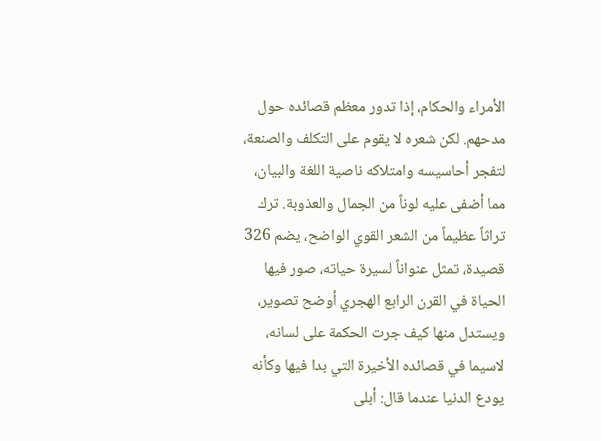الأمراء والحكام، إذا تدور معظم قصائده حول مدحهم. لكن شعره لا يقوم على التكلف والصنعة، لتفجر أحاسيسه وامتلاكه ناصية اللغة والبيان، مما أضفى عليه لوناً من الجمال والعذوبة. ترك تراثاً عظيماً من الشعر القوي الواضح، يضم 326 قصيدة، تمثل عنواناً لسيرة حياته، صور فيها الحياة في القرن الرابع الهجري أوضح تصوير، ويستدل منها كيف جرت الحكمة على لسانه، لاسيما في قصائده الأخيرة التي بدا فيها وكأنه يودع الدنيا عندما قال: أبلى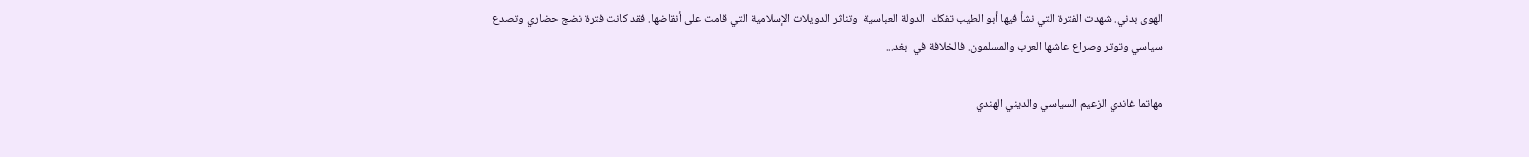الهوى بدني. شهدت الفترة التي نشأ فيها أبو الطيب تفكك  الدولة العباسية  وتناثر الدويلات الإسلامية التي قامت على أنقاضها. فقد كانت فترة نضج حضاري وتصدع سياسي وتوتر وصراع عاشها العرب والمسلمون. فالخلافة في  بغد...

مهاتما غاندي الزعيم السياسي والديني الهندي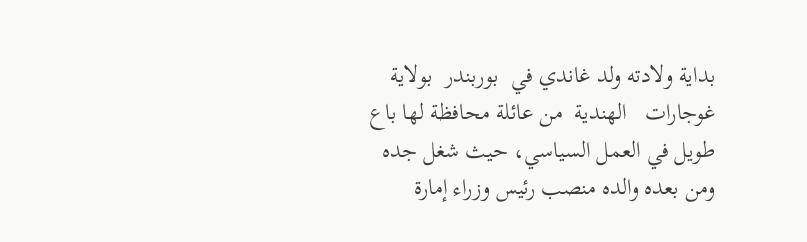بداية ولادته ولد غاندي في  بوربندر  بولاية  غوجارات   الهندية  من عائلة محافظة لها باع طويل في العمل السياسي، حيث شغل جده ومن بعده والده منصب رئيس وزراء إمارة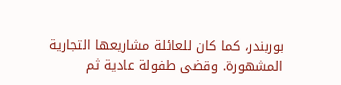بوربندر، كما كان للعائلة مشاريعها التجارية المشهورة. وقضى طفولة عادية ثم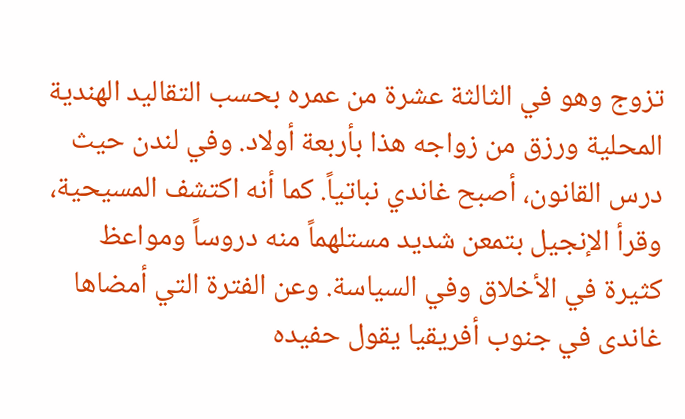تزوج وهو في الثالثة عشرة من عمره بحسب التقاليد الهندية المحلية ورزق من زواجه هذا بأربعة أولاد. وفي لندن حيث درس القانون، أصبح غاندي نباتياً. كما أنه اكتشف المسيحية، وقرأ الإنجيل بتمعن شديد مستلهماً منه دروساً ومواعظ كثيرة في الأخلاق وفي السياسة. وعن الفترة التي أمضاها غاندى في جنوب أفريقيا يقول حفيده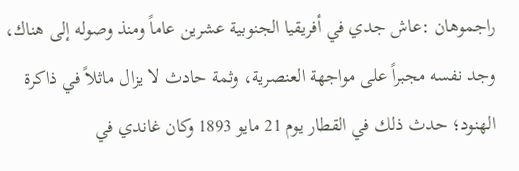راجموهان :عاش جدي في أفريقيا الجنوبية عشرين عاماً ومنذ وصوله إلى هناك، وجد نفسه مجبراً على مواجهة العنصرية، وثمة حادث لا يزال ماثلاً في ذاكرة الهنود؛ حدث ذلك في القطار يوم 21 مايو 1893 وكان غاندي في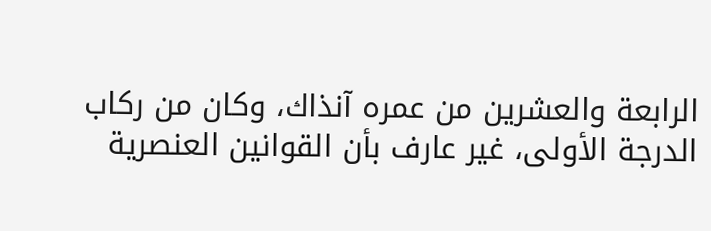الرابعة والعشرين من عمره آنذاك، وكان من ركاب الدرجة الأولى، غير عارف بأن القوانين العنصرية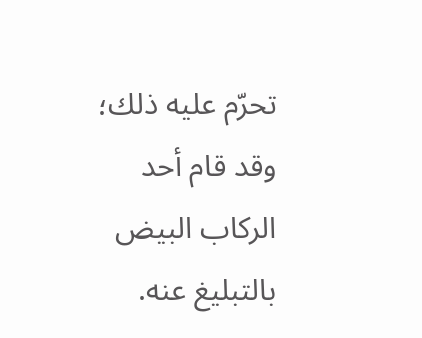تحرّم عليه ذلك؛ وقد قام أحد الركاب البيض بالتبليغ عنه.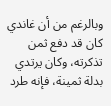وبالرغم من أن غاندي كان قد دفع ثمن تذكرته، وكان يرتدي بدلة ثمينة، فإنه طرد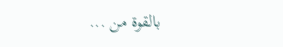بالقوة من ...